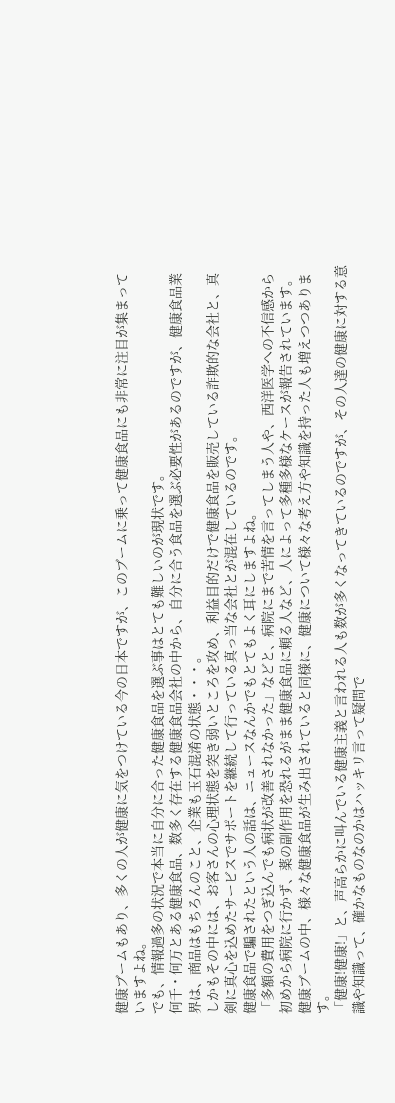健康ブームもあり、多くの人が健康に気をつけている今の日本ですが、このブームに乗って健康食品にも非常に注目が集まっていますよね。
でも、情報過多の状況で本当に自分に合った健康食品を選ぶ事はとても難しいのが現状です。
何千・何万とある健康食品、数多く存在する健康食品会社の中から、自分に合う食品を選ぶ必要性があるのですが、健康食品業界は、商品はもちろんのこと、企業も玉石混淆の状態・・・。
しかもその中には、お客さんの心理状態を突き弱いところを攻め、利益目的だけで健康食品を販売している詐欺的な会社と、真剣に真心を込めたサービスでサポートを継続して行っている真っ当な会社とが混在しているのです。
健康食品で騙されたという人の話は、ニュースなんかでもとてもよく耳にしますよね。
「多額の費用をつぎ込んでも病状が改善されなかった」などと、病院にまで苦情を言ってしまう人や、西洋医学への不信感から初めから病院に行かず、薬の副作用を恐れるがまま健康食品に頼る人など、人によって多種多様なケースが報告されています。
健康ブームの中、様々な健康食品が生み出されていると同様に、健康について様々な考え方や知識を持った人も増えつつあります。
「健康!健康!」と、声高らかに叫んでいる健康主義と言われる人も数が多くなってきているのですが、その人達の健康に対する意識や知識って、確かなものなのかはハッキリ言って疑問で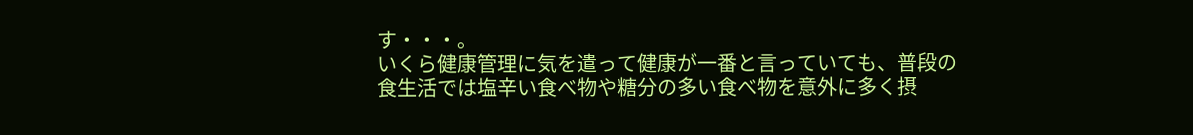す・・・。
いくら健康管理に気を遣って健康が一番と言っていても、普段の食生活では塩辛い食べ物や糖分の多い食べ物を意外に多く摂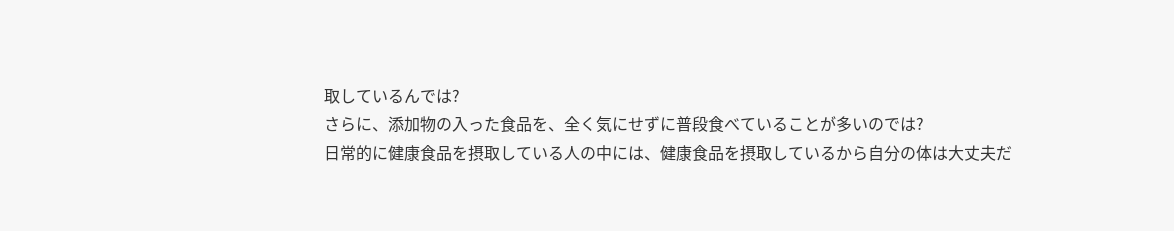取しているんでは?
さらに、添加物の入った食品を、全く気にせずに普段食べていることが多いのでは?
日常的に健康食品を摂取している人の中には、健康食品を摂取しているから自分の体は大丈夫だ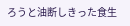ろうと油断しきった食生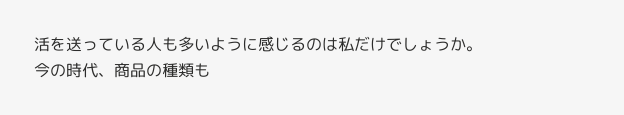活を送っている人も多いように感じるのは私だけでしょうか。
今の時代、商品の種類も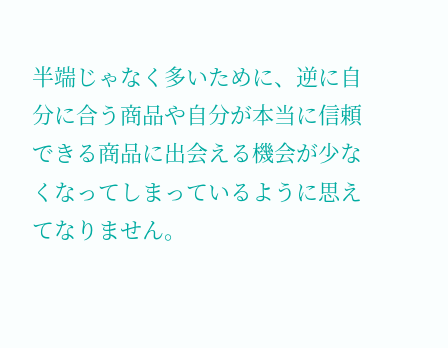半端じゃなく多いために、逆に自分に合う商品や自分が本当に信頼できる商品に出会える機会が少なくなってしまっているように思えてなりません。